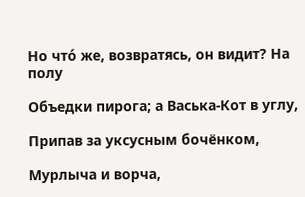Но что́ же, возвратясь, он видит? На полу

Объедки пирога; а Васька-Кот в углу,

Припав за уксусным бочёнком,

Мурлыча и ворча,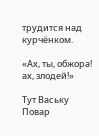трудится над курчёнком.

«Ах, ты, обжора! ах, злодей!»

Тут Ваську Повар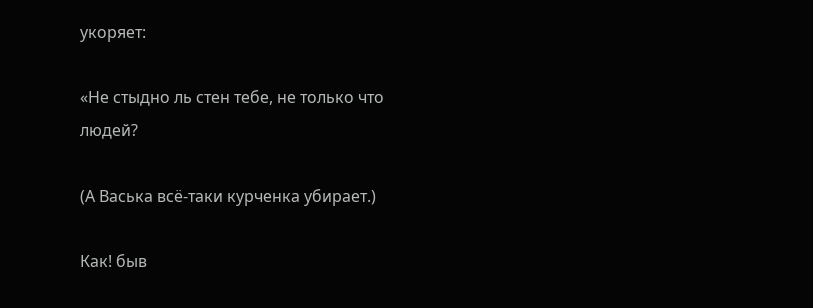укоряет:

«Не стыдно ль стен тебе, не только что людей?

(А Васька всё-таки курченка убирает.)

Как! быв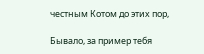честным Котом до этих пор,

Бывало, за пример тебя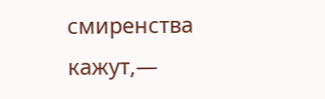смиренства кажут,—